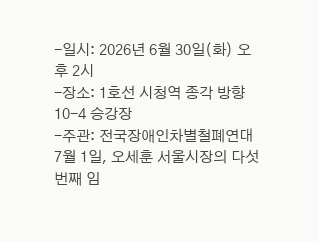-일시: 2026년 6월 30일(화) 오후 2시
-장소: 1호선 시청역 종각 방향 10-4 승강장
-주관: 전국장애인차별철폐연대
7월 1일, 오세훈 서울시장의 다섯 번째 임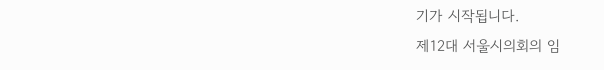기가 시작됩니다.
제12대 서울시의회의 임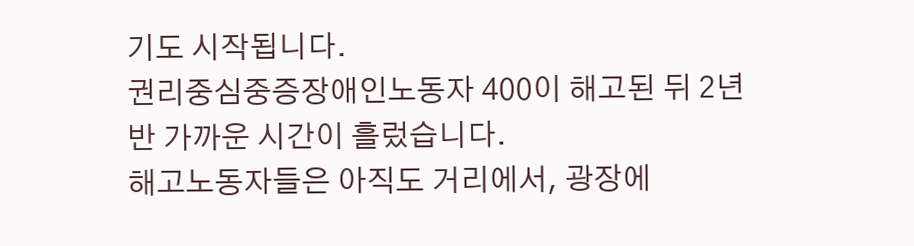기도 시작됩니다.
권리중심중증장애인노동자 400이 해고된 뒤 2년 반 가까운 시간이 흘렀습니다.
해고노동자들은 아직도 거리에서, 광장에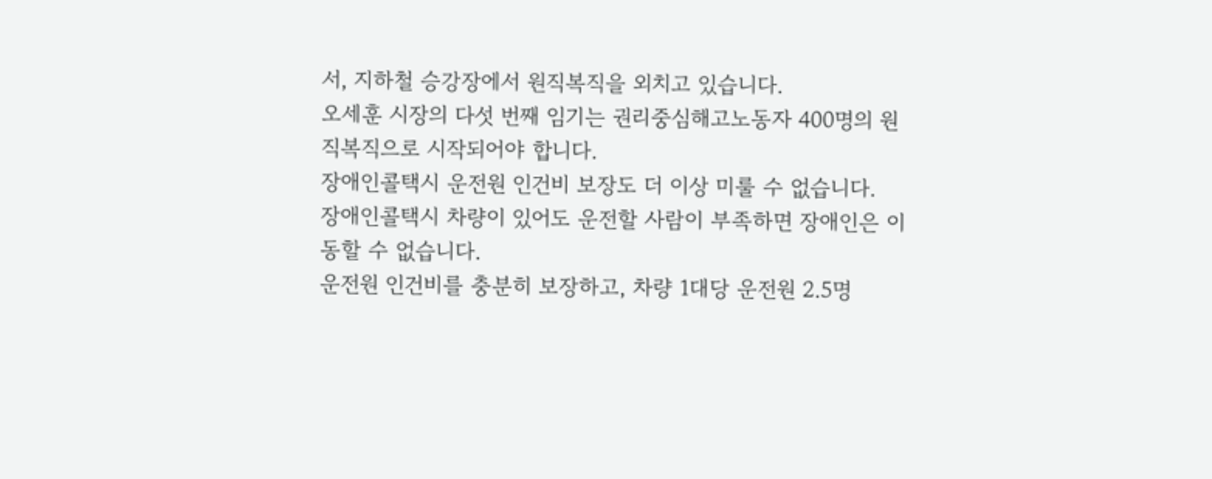서, 지하철 승강장에서 원직복직을 외치고 있습니다.
오세훈 시장의 다섯 번째 임기는 권리중심해고노동자 400명의 원직복직으로 시작되어야 합니다.
장애인콜택시 운전원 인건비 보장도 더 이상 미룰 수 없습니다.
장애인콜택시 차량이 있어도 운전할 사람이 부족하면 장애인은 이동할 수 없습니다.
운전원 인건비를 충분히 보장하고, 차량 1대당 운전원 2.5명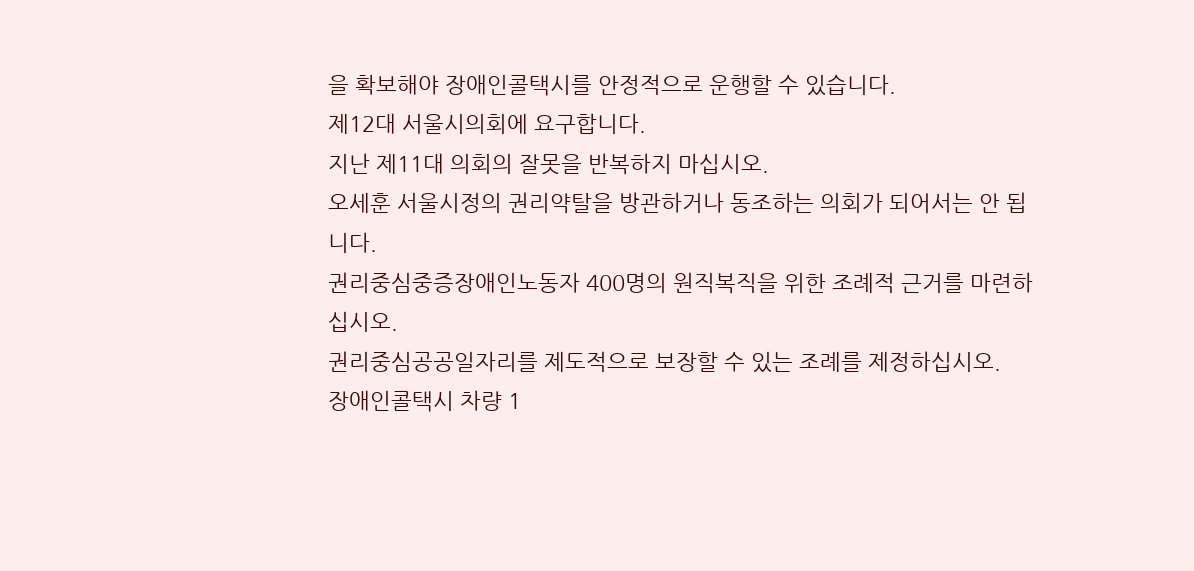을 확보해야 장애인콜택시를 안정적으로 운행할 수 있습니다.
제12대 서울시의회에 요구합니다.
지난 제11대 의회의 잘못을 반복하지 마십시오.
오세훈 서울시정의 권리약탈을 방관하거나 동조하는 의회가 되어서는 안 됩니다.
권리중심중증장애인노동자 400명의 원직복직을 위한 조례적 근거를 마련하십시오.
권리중심공공일자리를 제도적으로 보장할 수 있는 조례를 제정하십시오.
장애인콜택시 차량 1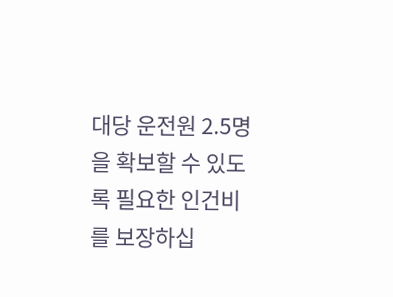대당 운전원 2.5명을 확보할 수 있도록 필요한 인건비를 보장하십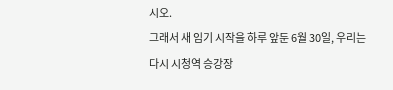시오.
그래서 새 임기 시작을 하루 앞둔 6월 30일, 우리는 다시 시청역 승강장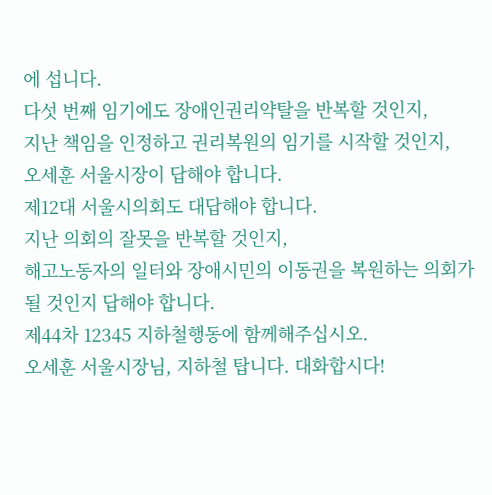에 섭니다.
다섯 번째 임기에도 장애인권리약탈을 반복할 것인지,
지난 책임을 인정하고 권리복원의 임기를 시작할 것인지,
오세훈 서울시장이 답해야 합니다.
제12대 서울시의회도 대답해야 합니다.
지난 의회의 잘못을 반복할 것인지,
해고노동자의 일터와 장애시민의 이동권을 복원하는 의회가 될 것인지 답해야 합니다.
제44차 12345 지하철행동에 함께해주십시오.
오세훈 서울시장님, 지하철 탑니다. 대화합시다!